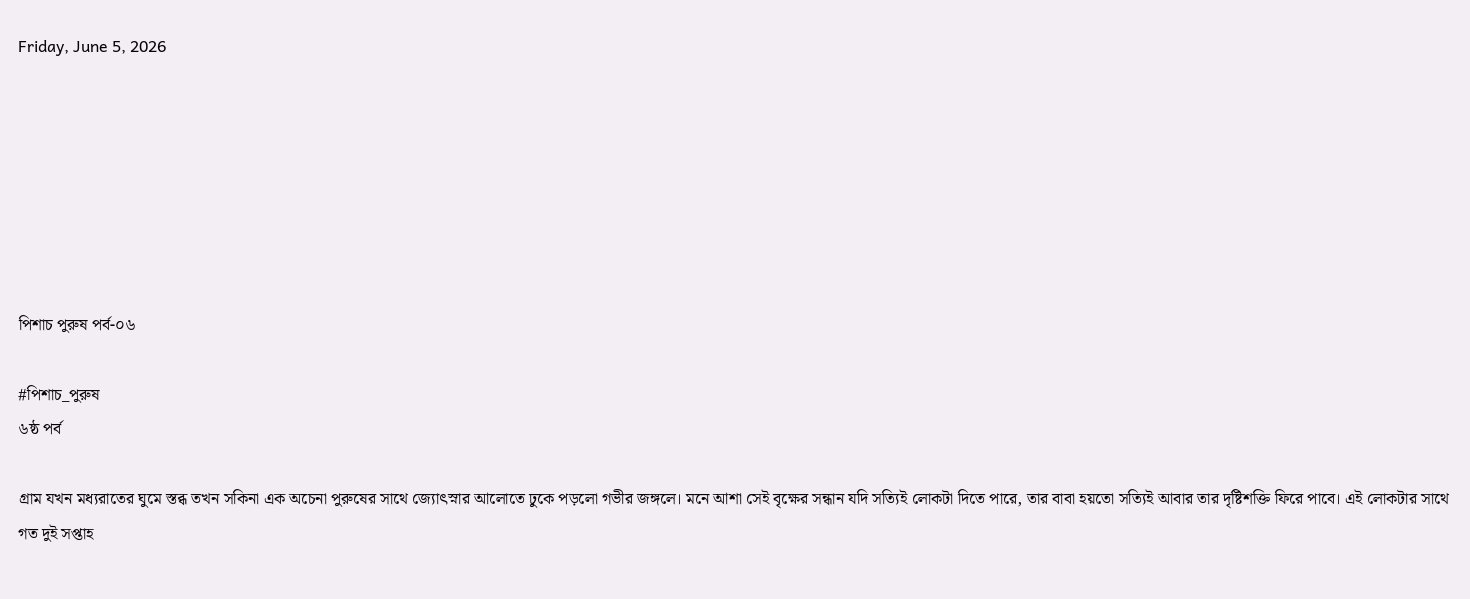Friday, June 5, 2026







পিশাচ পুরুষ পর্ব-০৬

#পিশাচ_পুরুষ
৬ষ্ঠ পর্ব

গ্রাম যখন মধ্যরাতের ঘুমে স্তব্ধ তখন সকিনা এক অচেনা পুরুষের সাথে জ্যোৎস্নার আলোতে ঢুকে পড়লো গভীর জঙ্গলে। মনে আশা সেই বৃক্ষের সন্ধান যদি সত্যিই লোকটা দিতে পারে, তার বাবা হয়তো সত্যিই আবার তার দৃষ্টিশক্তি ফিরে পাবে। এই লোকটার সাথে গত দুই সপ্তাহ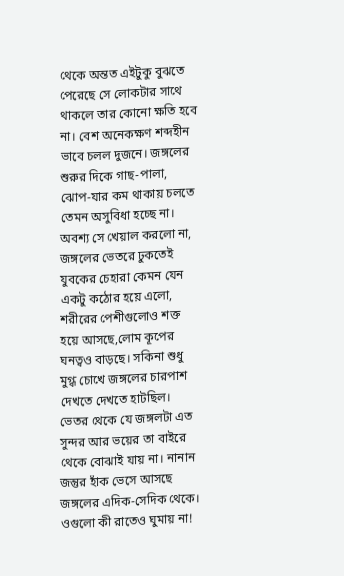থেকে অন্তত এইটুকু বুঝতে পেরেছে সে লোকটার সাথে থাকলে তার কোনো ক্ষতি হবে না। বেশ অনেকক্ষণ শব্দহীন ভাবে চলল দুজনে। জঙ্গলের শুরুর দিকে গাছ-পালা, ঝোপ-যার কম থাকায় চলতে তেমন অসুবিধা হচ্ছে না। অবশ্য সে খেয়াল করলো না, জঙ্গলের ভেতরে ঢুকতেই যুবকের চেহারা কেমন যেন একটু কঠোর হয়ে এলো, শরীরের পেশীগুলোও শক্ত হয়ে আসছে,লোম কূপের ঘনত্বও বাড়ছে। সকিনা শুধু মুগ্ধ চোখে জঙ্গলের চারপাশ দেখতে দেখতে হাটছিল। ভেতর থেকে যে জঙ্গলটা এত সুন্দর আর ভয়ের তা বাইরে থেকে বোঝাই যায় না। নানান জন্তুর হাঁক ভেসে আসছে জঙ্গলের এদিক-সেদিক থেকে। ওগুলো কী রাতেও ঘুমায় না!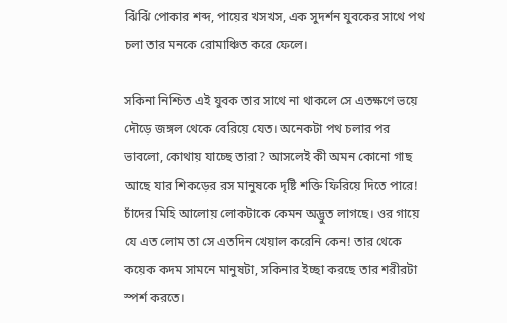ঝিঁঝিঁ পোকার শব্দ, পায়ের খসখস, এক সুদর্শন যুবকের সাথে পথ চলা তার মনকে রোমাঞ্চিত করে ফেলে।

সকিনা নিশ্চিত এই যুবক তার সাথে না থাকলে সে এতক্ষণে ভয়ে দৌড়ে জঙ্গল থেকে বেরিয়ে যেত। অনেকটা পথ চলার পর ভাবলো, কোথায় যাচ্ছে তারা? আসলেই কী অমন কোনো গাছ আছে যার শিকড়ের রস মানুষকে দৃষ্টি শক্তি ফিরিয়ে দিতে পারে! চাঁদের মিহি আলোয় লোকটাকে কেমন অদ্ভুত লাগছে। ওর গায়ে যে এত লোম তা সে এতদিন খেয়াল করেনি কেন! তার থেকে কয়েক কদম সামনে মানুষটা, সকিনার ইচ্ছা করছে তার শরীরটা স্পর্শ করতে।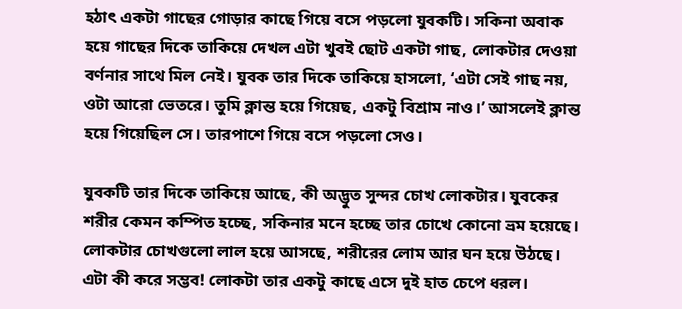হঠাৎ একটা গাছের গোড়ার কাছে গিয়ে বসে পড়লো যুবকটি। সকিনা অবাক হয়ে গাছের দিকে তাকিয়ে দেখল এটা খুবই ছোট একটা গাছ, লোকটার দেওয়া বর্ণনার সাথে মিল নেই। যুবক তার দিকে তাকিয়ে হাসলো, ‘এটা সেই গাছ নয়, ওটা আরো ভেতরে। তুমি ক্লান্ত হয়ে গিয়েছ, একটু বিশ্রাম নাও।’ আসলেই ক্লান্ত হয়ে গিয়েছিল সে। তারপাশে গিয়ে বসে পড়লো সেও।

যুবকটি তার দিকে তাকিয়ে আছে, কী অদ্ভুত সুন্দর চোখ লোকটার। যুবকের শরীর কেমন কম্পিত হচ্ছে, সকিনার মনে হচ্ছে তার চোখে কোনো ভ্রম হয়েছে। লোকটার চোখগুলো লাল হয়ে আসছে, শরীরের লোম আর ঘন হয়ে উঠছে। এটা কী করে সম্ভব! লোকটা তার একটু কাছে এসে দুই হাত চেপে ধরল।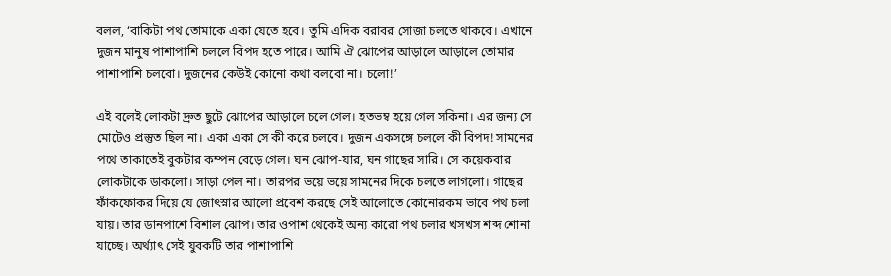বলল, ‘বাকিটা পথ তোমাকে একা যেতে হবে। তুমি এদিক বরাবর সোজা চলতে থাকবে। এখানে দুজন মানুষ পাশাপাশি চললে বিপদ হতে পারে। আমি ঐ ঝোপের আড়ালে আড়ালে তোমার পাশাপাশি চলবো। দুজনের কেউই কোনো কথা বলবো না। চলো!’

এই বলেই লোকটা দ্রুত ছুটে ঝোপের আড়ালে চলে গেল। হতভম্ব হয়ে গেল সকিনা। এর জন্য সে মোটেও প্রস্তুত ছিল না। একা একা সে কী করে চলবে। দুজন একসঙ্গে চললে কী বিপদ! সামনের পথে তাকাতেই বুকটার কম্পন বেড়ে গেল। ঘন ঝোপ-যার, ঘন গাছের সারি। সে কয়েকবার লোকটাকে ডাকলো। সাড়া পেল না। তারপর ভয়ে ভয়ে সামনের দিকে চলতে লাগলো। গাছের ফাঁকফোকর দিয়ে যে জোৎস্নার আলো প্রবেশ করছে সেই আলোতে কোনোরকম ভাবে পথ চলা যায়। তার ডানপাশে বিশাল ঝোপ। তার ওপাশ থেকেই অন্য কারো পথ চলার খসখস শব্দ শোনা যাচ্ছে। অর্থ্যাৎ সেই যুবকটি তার পাশাপাশি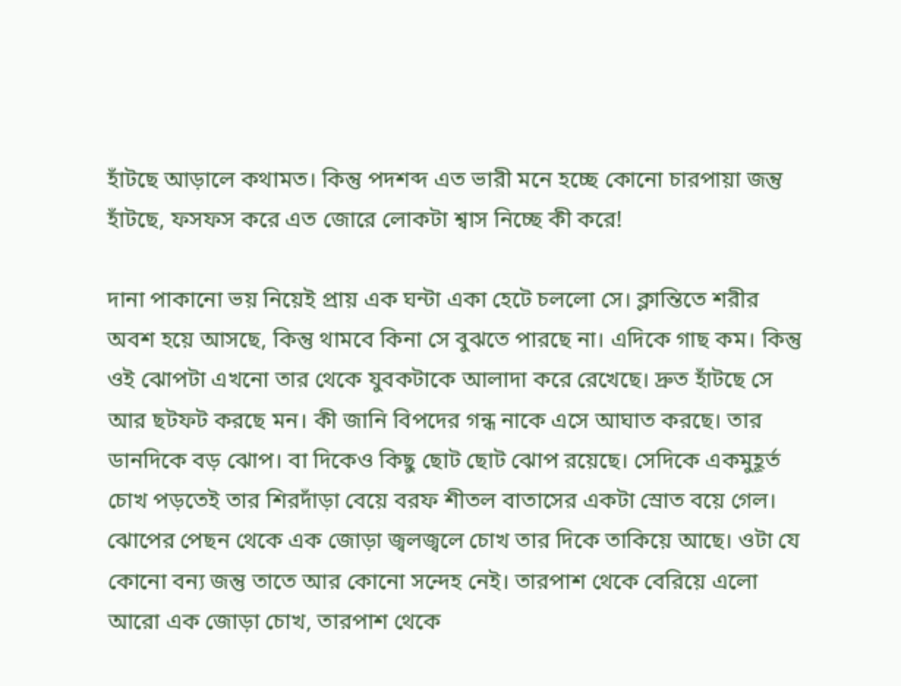হাঁটছে আড়ালে কথামত। কিন্তু পদশব্দ এত ভারী মনে হচ্ছে কোনো চারপায়া জন্তু হাঁটছে, ফসফস করে এত জোরে লোকটা শ্বাস নিচ্ছে কী করে!

দানা পাকানো ভয় নিয়েই প্রায় এক ঘন্টা একা হেটে চললো সে। ক্লান্তিতে শরীর অবশ হয়ে আসছে, কিন্তু থামবে কিনা সে বুঝতে পারছে না। এদিকে গাছ কম। কিন্তু ওই ঝোপটা এখনো তার থেকে যুবকটাকে আলাদা করে রেখেছে। দ্রুত হাঁটছে সে আর ছটফট করছে মন। কী জানি বিপদের গন্ধ নাকে এসে আঘাত করছে। তার ডানদিকে বড় ঝোপ। বা দিকেও কিছু ছোট ছোট ঝোপ রয়েছে। সেদিকে একমুহূর্ত চোখ পড়তেই তার শিরদাঁড়া বেয়ে বরফ শীতল বাতাসের একটা স্রোত বয়ে গেল। ঝোপের পেছন থেকে এক জোড়া জ্বলজ্বলে চোখ তার দিকে তাকিয়ে আছে। ওটা যে কোনো বন্য জন্তু তাতে আর কোনো সন্দেহ নেই। তারপাশ থেকে বেরিয়ে এলো আরো এক জোড়া চোখ, তারপাশ থেকে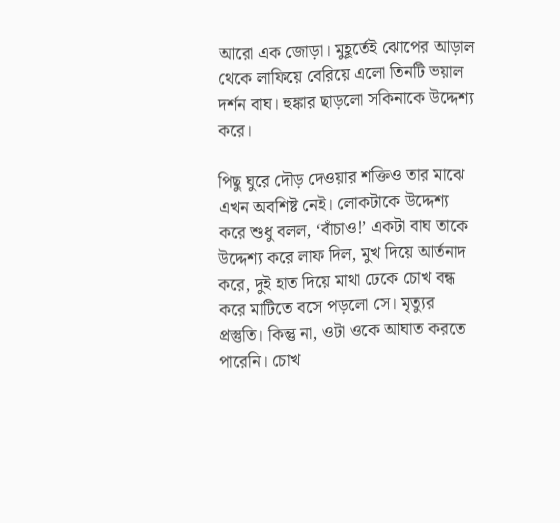আরো এক জোড়া। মুহূর্তেই ঝোপের আড়াল থেকে লাফিয়ে বেরিয়ে এলো তিনটি ভয়াল দর্শন বাঘ। হুঙ্কার ছাড়লো সকিনাকে উদ্দেশ্য করে।

পিছু ঘুরে দৌড় দেওয়ার শক্তিও তার মাঝে এখন অবশিষ্ট নেই। লোকটাকে উদ্দেশ্য করে শুধু বলল, ‘বাঁচাও!’ একটা বাঘ তাকে উদ্দেশ্য করে লাফ দিল, মুখ দিয়ে আর্তনাদ করে, দুই হাত দিয়ে মাথা ঢেকে চোখ বন্ধ করে মাটিতে বসে পড়লো সে। মৃত্যুর প্রস্তুতি। কিন্তু না, ওটা ওকে আঘাত করতে পারেনি। চোখ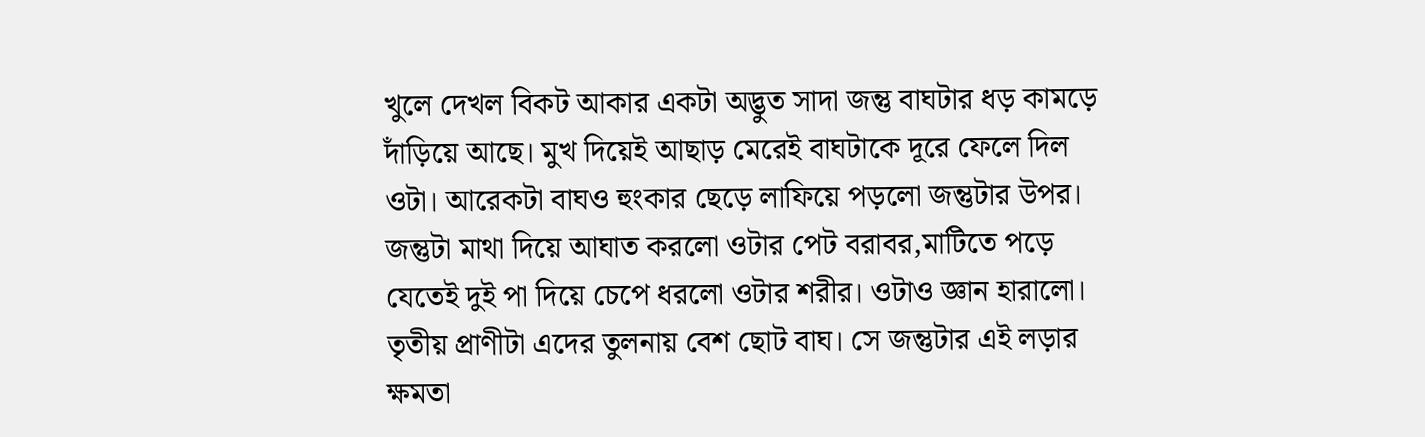খুলে দেখল বিকট আকার একটা অদ্ভুত সাদা জন্তু বাঘটার ধড় কামড়ে দাঁড়িয়ে আছে। মুখ দিয়েই আছাড় মেরেই বাঘটাকে দূরে ফেলে দিল ওটা। আরেকটা বাঘও হুংকার ছেড়ে লাফিয়ে পড়লো জন্তুটার উপর। জন্তুটা মাথা দিয়ে আঘাত করলো ওটার পেট বরাবর,মাটিতে পড়ে যেতেই দুই পা দিয়ে চেপে ধরলো ওটার শরীর। ওটাও জ্ঞান হারালো। তৃতীয় প্রাণীটা এদের তুলনায় বেশ ছোট বাঘ। সে জন্তুটার এই লড়ার ক্ষমতা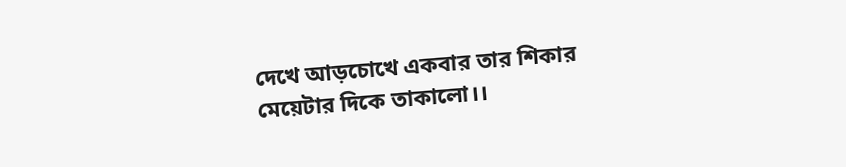দেখে আড়চোখে একবার তার শিকার মেয়েটার দিকে তাকালো।।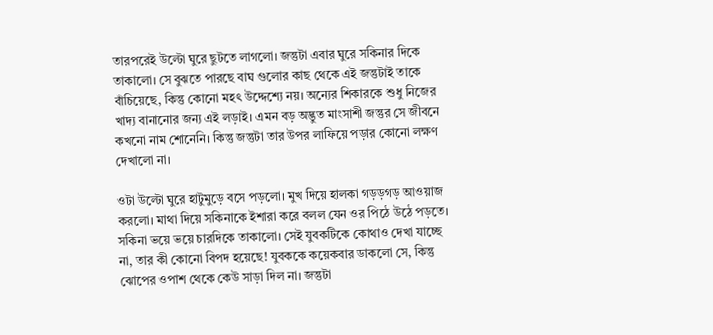তারপরেই উল্টো ঘুরে ছুটতে লাগলো। জন্তুটা এবার ঘুরে সকিনার দিকে তাকালো। সে বুঝতে পারছে বাঘ গুলোর কাছ থেকে এই জন্তুটাই তাকে বাঁচিয়েছে, কিন্তু কোনো মহৎ উদ্দেশ্যে নয়। অন্যের শিকারকে শুধু নিজের খাদ্য বানানোর জন্য এই লড়াই। এমন বড় অদ্ভুত মাংসাশী জন্তুর সে জীবনে কখনো নাম শোনেনি। কিন্তু জন্তুটা তার উপর লাফিয়ে পড়ার কোনো লক্ষণ দেখালো না।

ওটা উল্টো ঘুরে হাটুমুড়ে বসে পড়লো। মুখ দিয়ে হালকা গড়ড়গড় আওয়াজ করলো। মাথা দিয়ে সকিনাকে ইশারা করে বলল যেন ওর পিঠে উঠে পড়তে। সকিনা ভয়ে ভয়ে চারদিকে তাকালো। সেই যুবকটিকে কোথাও দেখা যাচ্ছে না, তার কী কোনো বিপদ হয়েছে! যুবককে কয়েকবার ডাকলো সে, কিন্তু ঝোপের ওপাশ থেকে কেউ সাড়া দিল না। জন্তুটা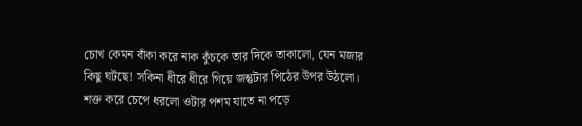চোখ কেমন বাঁকা করে নাক কুঁচকে তার দিকে তাকালো, যেন মজার কিছু ঘটছে! সকিনা ধীরে ধীরে গিয়ে জন্তুটার পিঠের উপর উঠলো। শক্ত করে চেপে ধরলো ওটার পশম যাতে না পড়ে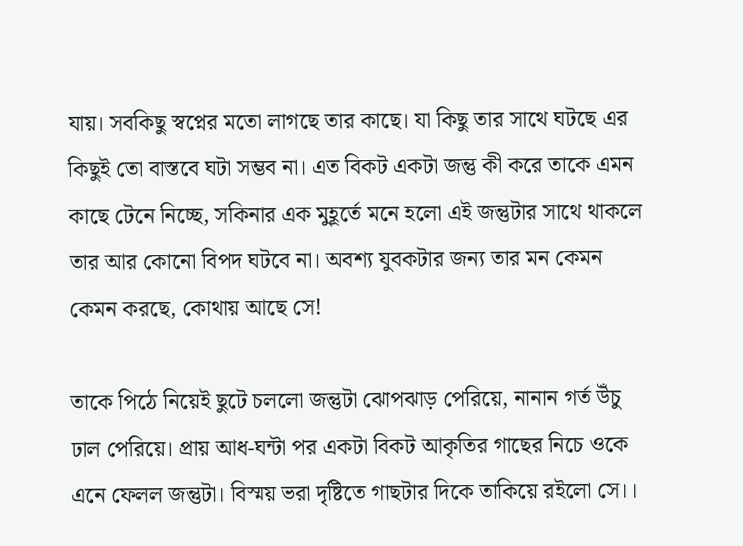যায়। সবকিছু স্বপ্নের মতো লাগছে তার কাছে। যা কিছু তার সাথে ঘটছে এর কিছুই তো বাস্তবে ঘটা সম্ভব না। এত বিকট একটা জন্তু কী করে তাকে এমন কাছে টেনে নিচ্ছে, সকিনার এক মুহূর্তে মনে হলো এই জন্তুটার সাথে থাকলে তার আর কোনো বিপদ ঘটবে না। অবশ্য যুবকটার জন্য তার মন কেমন কেমন করছে, কোথায় আছে সে!

তাকে পিঠে নিয়েই ছুটে চললো জন্তুটা ঝোপঝাড় পেরিয়ে, নানান গর্ত উঁচু ঢাল পেরিয়ে। প্রায় আধ-ঘন্টা পর একটা বিকট আকৃতির গাছের নিচে ওকে এনে ফেলল জন্তুটা। বিস্ময় ভরা দৃষ্টিতে গাছটার দিকে তাকিয়ে রইলো সে।।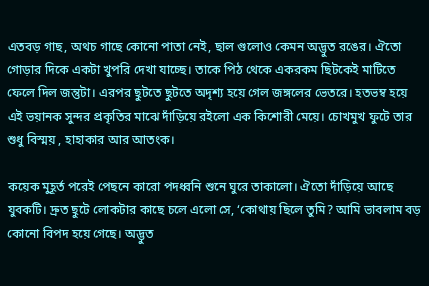এতবড় গাছ, অথচ গাছে কোনো পাতা নেই, ছাল গুলোও কেমন অদ্ভুত রঙের। ঐতো গোড়ার দিকে একটা খুপরি দেখা যাচ্ছে। তাকে পিঠ থেকে একরকম ছিটকেই মাটিতে ফেলে দিল জন্তুটা। এরপর ছুটতে ছুটতে অদৃশ্য হয়ে গেল জঙ্গলের ভেতরে। হতভম্ব হয়ে এই ভয়ানক সুন্দর প্রকৃতির মাঝে দাঁড়িয়ে রইলো এক কিশোরী মেয়ে। চোখমুখ ফুটে তার শুধু বিস্ময় , হাহাকার আর আতংক।

কয়েক মুহূর্ত পরেই পেছনে কারো পদধ্বনি শুনে ঘুরে তাকালো। ঐতো দাঁড়িয়ে আছে যুবকটি। দ্রুত ছুটে লোকটার কাছে চলে এলো সে, ‘কোথায় ছিলে তুমি? আমি ভাবলাম বড় কোনো বিপদ হয়ে গেছে। অদ্ভুত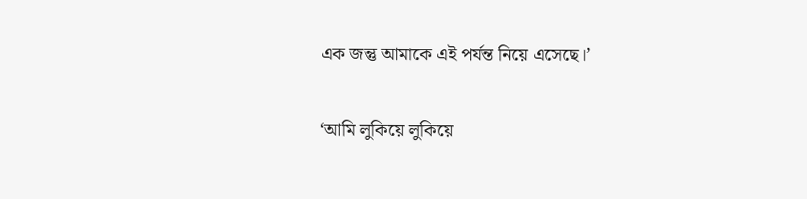এক জন্তু আমাকে এই পর্যন্ত নিয়ে এসেছে।’

‘আমি লুকিয়ে লুকিয়ে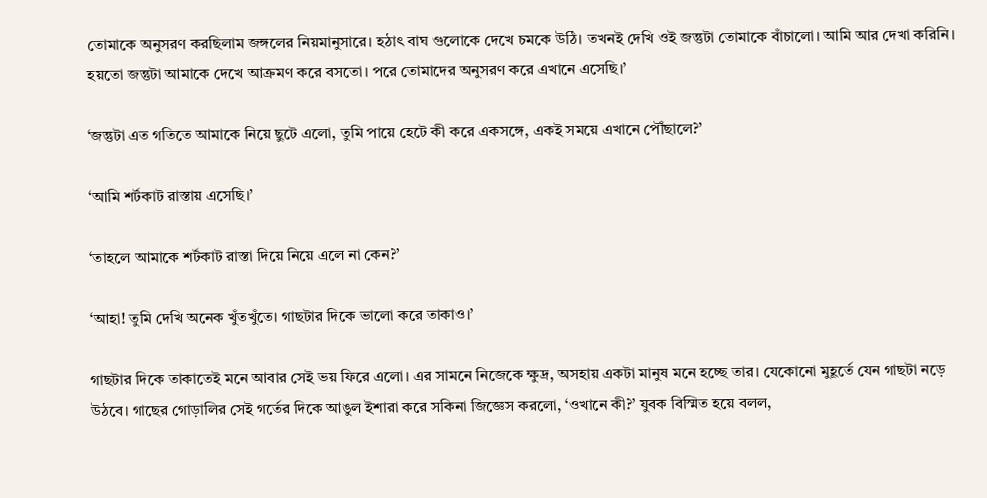তোমাকে অনুসরণ করছিলাম জঙ্গলের নিয়মানুসারে। হঠাৎ বাঘ গুলোকে দেখে চমকে উঠি। তখনই দেখি ওই জন্তুটা তোমাকে বাঁচালো। আমি আর দেখা করিনি। হয়তো জন্তুটা আমাকে দেখে আক্রমণ করে বসতো। পরে তোমাদের অনুসরণ করে এখানে এসেছি।’

‘জন্তুটা এত গতিতে আমাকে নিয়ে ছুটে এলো, তুমি পায়ে হেটে কী করে একসঙ্গে, একই সময়ে এখানে পৌঁছালে?’

‘আমি শর্টকাট রাস্তায় এসেছি।’

‘তাহলে আমাকে শর্টকাট রাস্তা দিয়ে নিয়ে এলে না কেন?’

‘আহা! তুমি দেখি অনেক খুঁতখুঁতে। গাছটার দিকে ভালো করে তাকাও।’

গাছটার দিকে তাকাতেই মনে আবার সেই ভয় ফিরে এলো। এর সামনে নিজেকে ক্ষুদ্র, অসহায় একটা মানুষ মনে হচ্ছে তার। যেকোনো মুহূর্তে যেন গাছটা নড়ে উঠবে। গাছের গোড়ালির সেই গর্তের দিকে আঙুল ইশারা করে সকিনা জিজ্ঞেস করলো, ‘ওখানে কী?’ যুবক বিস্মিত হয়ে বলল,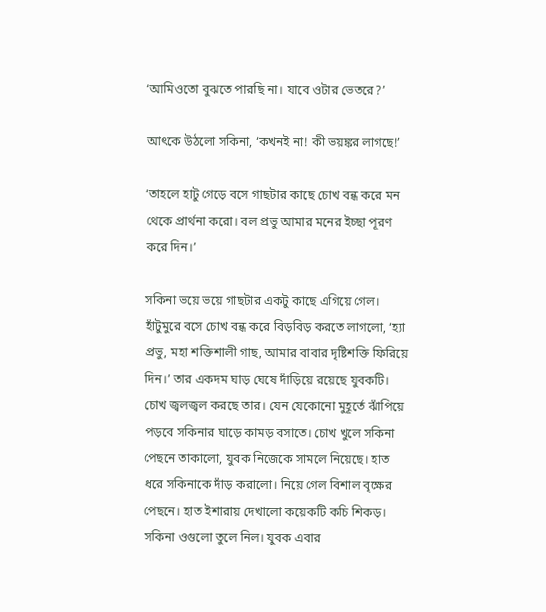‘আমিওতো বুঝতে পারছি না। যাবে ওটার ভেতরে?’

আৎকে উঠলো সকিনা, ‘কখনই না! কী ভয়ঙ্কর লাগছে!’

‘তাহলে হাটু গেড়ে বসে গাছটার কাছে চোখ বন্ধ করে মন থেকে প্রার্থনা করো। বল প্রভু আমার মনের ইচ্ছা পূরণ করে দিন।’

সকিনা ভয়ে ভয়ে গাছটার একটু কাছে এগিয়ে গেল। হাঁটুমুরে বসে চোখ বন্ধ করে বিড়বিড় করতে লাগলো, ‘হ্যা প্রভু, মহা শক্তিশালী গাছ, আমার বাবার দৃষ্টিশক্তি ফিরিয়ে দিন।’ তার একদম ঘাড় ঘেষে দাঁড়িয়ে রয়েছে যুবকটি। চোখ জ্বলজ্বল করছে তার। যেন যেকোনো মুহূর্তে ঝাঁপিয়ে পড়বে সকিনার ঘাড়ে কামড় বসাতে। চোখ খুলে সকিনা পেছনে তাকালো, যুবক নিজেকে সামলে নিয়েছে। হাত ধরে সকিনাকে দাঁড় করালো। নিয়ে গেল বিশাল বৃক্ষের পেছনে। হাত ইশারায় দেখালো কয়েকটি কচি শিকড়। সকিনা ওগুলো তুলে নিল। যুবক এবার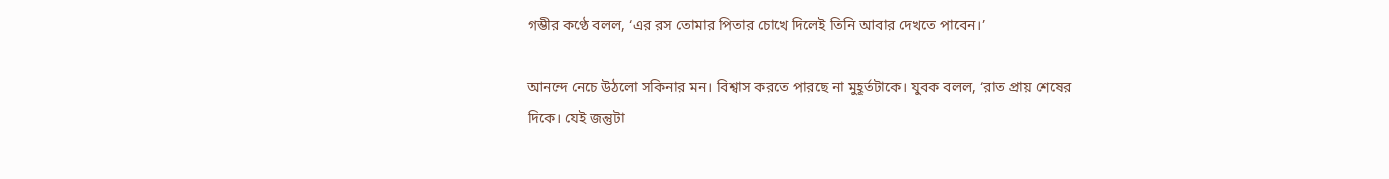গম্ভীর কণ্ঠে বলল, ‘এর রস তোমার পিতার চোখে দিলেই তিনি আবার দেখতে পাবেন।’

আনন্দে নেচে উঠলো সকিনার মন। বিশ্বাস করতে পারছে না মুহূর্তটাকে। যুবক বলল, ‘রাত প্রায় শেষের দিকে। যেই জন্তুটা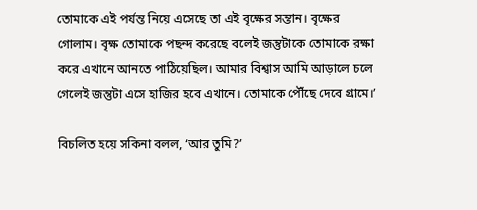তোমাকে এই পর্যন্ত নিয়ে এসেছে তা এই বৃক্ষের সন্তান। বৃক্ষের গোলাম। বৃক্ষ তোমাকে পছন্দ করেছে বলেই জন্তুটাকে তোমাকে রক্ষা করে এখানে আনতে পাঠিয়েছিল। আমার বিশ্বাস আমি আড়ালে চলে গেলেই জন্তুটা এসে হাজির হবে এখানে। তোমাকে পৌঁছে দেবে গ্রামে।’

বিচলিত হয়ে সকিনা বলল, ‘আর তুমি?’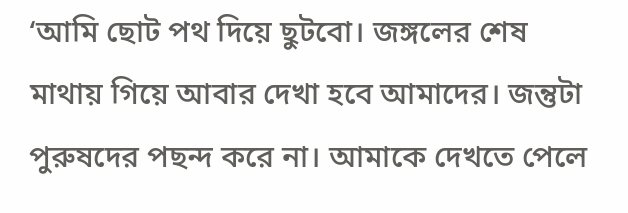‘আমি ছোট পথ দিয়ে ছুটবো। জঙ্গলের শেষ মাথায় গিয়ে আবার দেখা হবে আমাদের। জন্তুটা পুরুষদের পছন্দ করে না। আমাকে দেখতে পেলে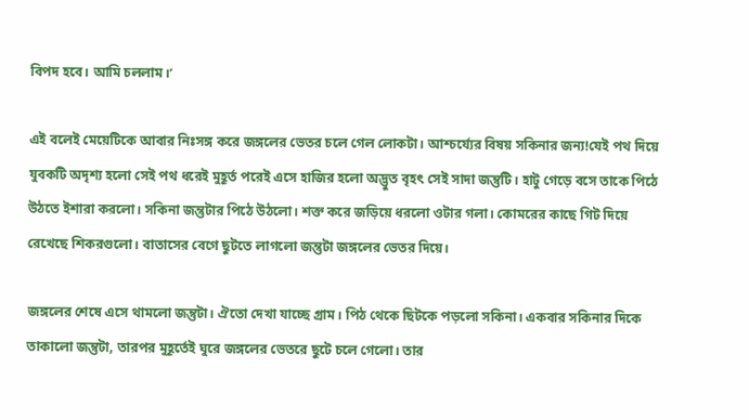বিপদ হবে। আমি চললাম।’

এই বলেই মেয়েটিকে আবার নিঃসঙ্গ করে জঙ্গলের ভেতর চলে গেল লোকটা। আশ্চর্য্যের বিষয় সকিনার জন্য!যেই পথ দিয়ে যুবকটি অদৃশ্য হলো সেই পথ ধরেই মুহূর্ত পরেই এসে হাজির হলো অদ্ভুত বৃহৎ সেই সাদা জন্তুটি। হাটু গেড়ে বসে তাকে পিঠে উঠতে ইশারা করলো। সকিনা জন্তুটার পিঠে উঠলো। শক্ত করে জড়িয়ে ধরলো ওটার গলা। কোমরের কাছে গিট দিয়ে রেখেছে শিকরগুলো। বাতাসের বেগে ছুটতে লাগলো জন্তুটা জঙ্গলের ভেতর দিয়ে।

জঙ্গলের শেষে এসে থামলো জন্তুটা। ঐতো দেখা যাচ্ছে গ্রাম। পিঠ থেকে ছিটকে পড়লো সকিনা। একবার সকিনার দিকে তাকালো জন্তুটা, তারপর মুহূর্তেই ঘুরে জঙ্গলের ভেতরে ছুটে চলে গেলো। তার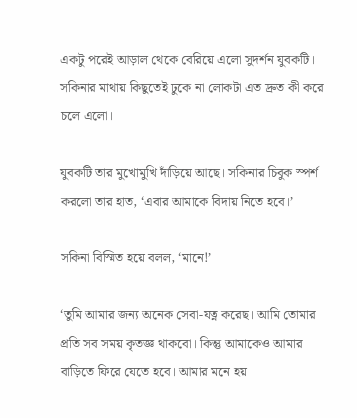একটু পরেই আড়াল থেকে বেরিয়ে এলো সুদর্শন যুবকটি। সকিনার মাথায় কিছুতেই ঢুকে না লোকটা এত দ্রুত কী করে চলে এলো।

যুবকটি তার মুখোমুখি দাঁড়িয়ে আছে। সকিনার চিবুক স্পর্শ করলো তার হাত, ‘এবার আমাকে বিদায় নিতে হবে।’

সকিনা বিস্মিত হয়ে বলল, ‘মানে!’

‘তুমি আমার জন্য অনেক সেবা-যত্ন করেছ। আমি তোমার প্রতি সব সময় কৃতজ্ঞ থাকবো। কিন্তু আমাকেও আমার বাড়িতে ফিরে যেতে হবে। আমার মনে হয়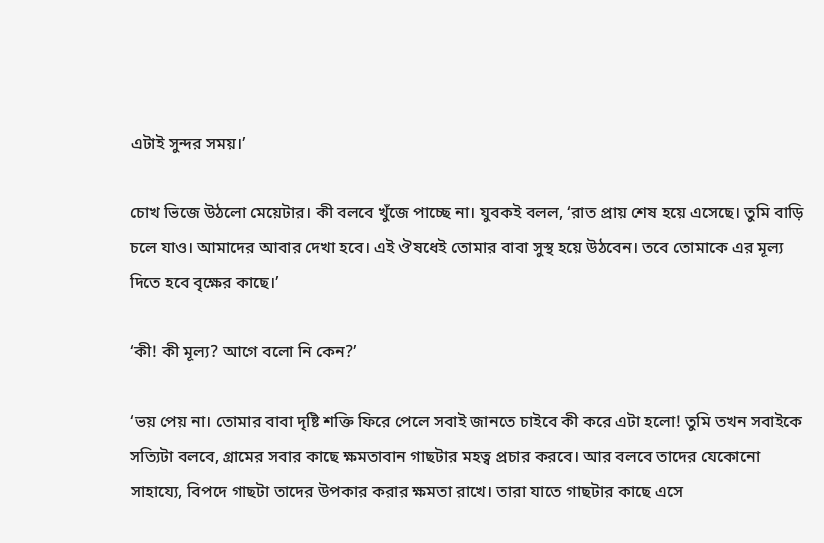এটাই সুন্দর সময়।’

চোখ ভিজে উঠলো মেয়েটার। কী বলবে খুঁজে পাচ্ছে না। যুবকই বলল, ‘রাত প্রায় শেষ হয়ে এসেছে। তুমি বাড়ি চলে যাও। আমাদের আবার দেখা হবে। এই ঔষধেই তোমার বাবা সুস্থ হয়ে উঠবেন। তবে তোমাকে এর মূল্য দিতে হবে বৃক্ষের কাছে।’

‘কী! কী মূল্য? আগে বলো নি কেন?’

‘ভয় পেয় না। তোমার বাবা দৃষ্টি শক্তি ফিরে পেলে সবাই জানতে চাইবে কী করে এটা হলো! তুমি তখন সবাইকে সত্যিটা বলবে, গ্রামের সবার কাছে ক্ষমতাবান গাছটার মহত্ব প্রচার করবে। আর বলবে তাদের যেকোনো সাহায্যে, বিপদে গাছটা তাদের উপকার করার ক্ষমতা রাখে। তারা যাতে গাছটার কাছে এসে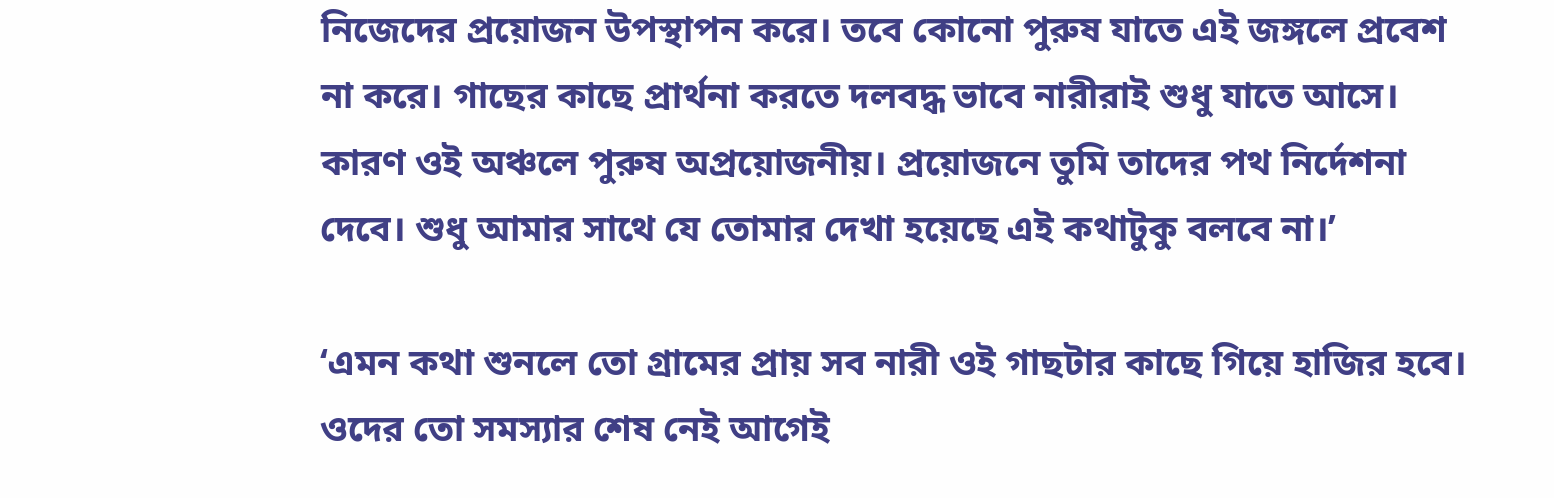নিজেদের প্রয়োজন উপস্থাপন করে। তবে কোনো পুরুষ যাতে এই জঙ্গলে প্রবেশ না করে। গাছের কাছে প্রার্থনা করতে দলবদ্ধ ভাবে নারীরাই শুধু যাতে আসে। কারণ ওই অঞ্চলে পুরুষ অপ্রয়োজনীয়। প্রয়োজনে তুমি তাদের পথ নির্দেশনা দেবে। শুধু আমার সাথে যে তোমার দেখা হয়েছে এই কথাটুকু বলবে না।’

‘এমন কথা শুনলে তো গ্রামের প্রায় সব নারী ওই গাছটার কাছে গিয়ে হাজির হবে। ওদের তো সমস্যার শেষ নেই আগেই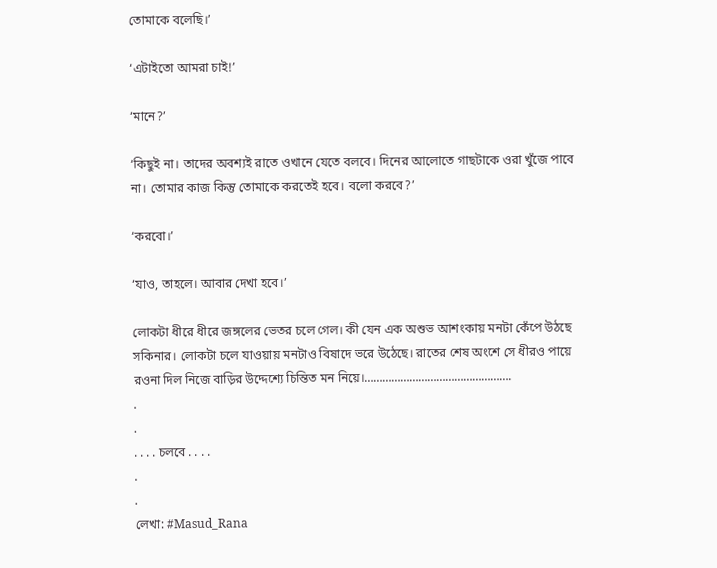তোমাকে বলেছি।’

‘এটাইতো আমরা চাই!’

‘মানে?’

‘কিছুই না। তাদের অবশ্যই রাতে ওখানে যেতে বলবে। দিনের আলোতে গাছটাকে ওরা খুঁজে পাবে না। তোমার কাজ কিন্তু তোমাকে করতেই হবে। বলো করবে?’

‘করবো।’

‘যাও, তাহলে। আবার দেখা হবে।’

লোকটা ধীরে ধীরে জঙ্গলের ভেতর চলে গেল। কী যেন এক অশুভ আশংকায় মনটা কেঁপে উঠছে সকিনার। লোকটা চলে যাওয়ায় মনটাও বিষাদে ভরে উঠেছে। রাতের শেষ অংশে সে ধীরও পায়ে রওনা দিল নিজে বাড়ির উদ্দেশ্যে চিন্তিত মন নিয়ে।………………………………………….
.
.
. . . . চলবে . . . .
.
.
লেখা: #Masud_Rana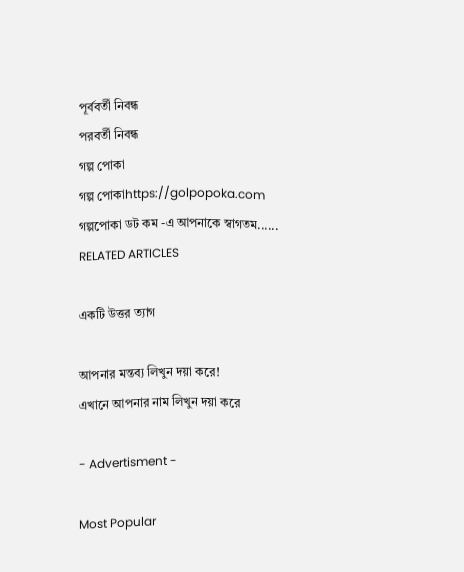পূর্ববর্তী নিবন্ধ
পরবর্তী নিবন্ধ
গল্প পোকা
গল্প পোকাhttps://golpopoka.com
গল্পপোকা ডট কম -এ আপনাকে স্বাগতম......
RELATED ARTICLES

একটি উত্তর ত্যাগ

আপনার মন্তব্য লিখুন দয়া করে!
এখানে আপনার নাম লিখুন দয়া করে

- Advertisment -

Most Popular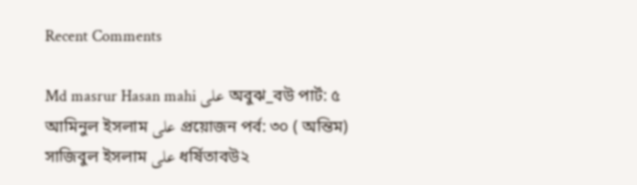Recent Comments

Md masrur Hasan mahi على অবুঝ_বউ পার্ট: ৫
আমিনুল ইসলাম على প্রয়োজন পর্ব: ৩০ ( অন্তিম)
সাজিবুল ইসলাম على ধর্ষিতাবউ২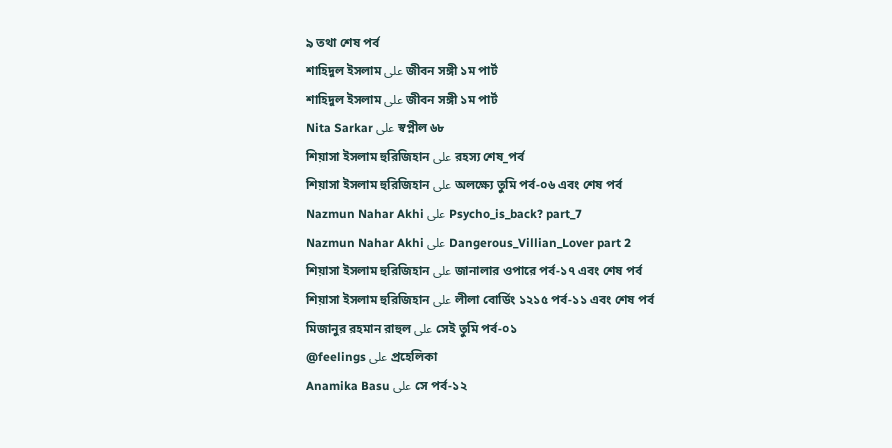৯ তথা শেষ পর্ব
শাহিদুল ইসলাম على জীবন সঙ্গী ১ম পার্ট
শাহিদুল ইসলাম على জীবন সঙ্গী ১ম পার্ট
Nita Sarkar على স্বপ্নীল ৬৮
শিয়াসা ইসলাম হুরিজিহান على রহস্য শেষ_পর্ব
শিয়াসা ইসলাম হুরিজিহান على অলক্ষ্যে তুমি পর্ব-০৬ এবং শেষ পর্ব
Nazmun Nahar Akhi على Psycho_is_back? part_7
Nazmun Nahar Akhi على Dangerous_Villian_Lover part 2
শিয়াসা ইসলাম হুরিজিহান على জানালার ওপারে পর্ব-১৭ এবং শেষ পর্ব
শিয়াসা ইসলাম হুরিজিহান على লীলা বোর্ডিং ১২১৫ পর্ব-১১ এবং শেষ পর্ব
মিজানুর রহমান রাহুল على সেই তুমি পর্ব-০১
@feelings على প্রহেলিকা
Anamika Basu على সে পর্ব-১২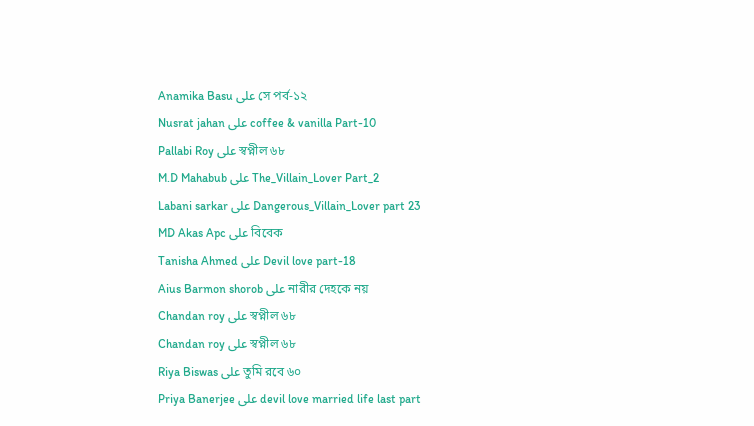Anamika Basu على সে পর্ব-১২
Nusrat jahan على coffee & vanilla Part-10
Pallabi Roy على স্বপ্নীল ৬৮
M.D Mahabub على The_Villain_Lover Part_2
Labani sarkar على Dangerous_Villain_Lover part 23
MD Akas Apc على বিবেক
Tanisha Ahmed على Devil love part-18
Aius Barmon shorob على নারীর দেহকে নয়
Chandan roy على স্বপ্নীল ৬৮
Chandan roy على স্বপ্নীল ৬৮
Riya Biswas على তুমি রবে ৬০
Priya Banerjee على devil love married life last part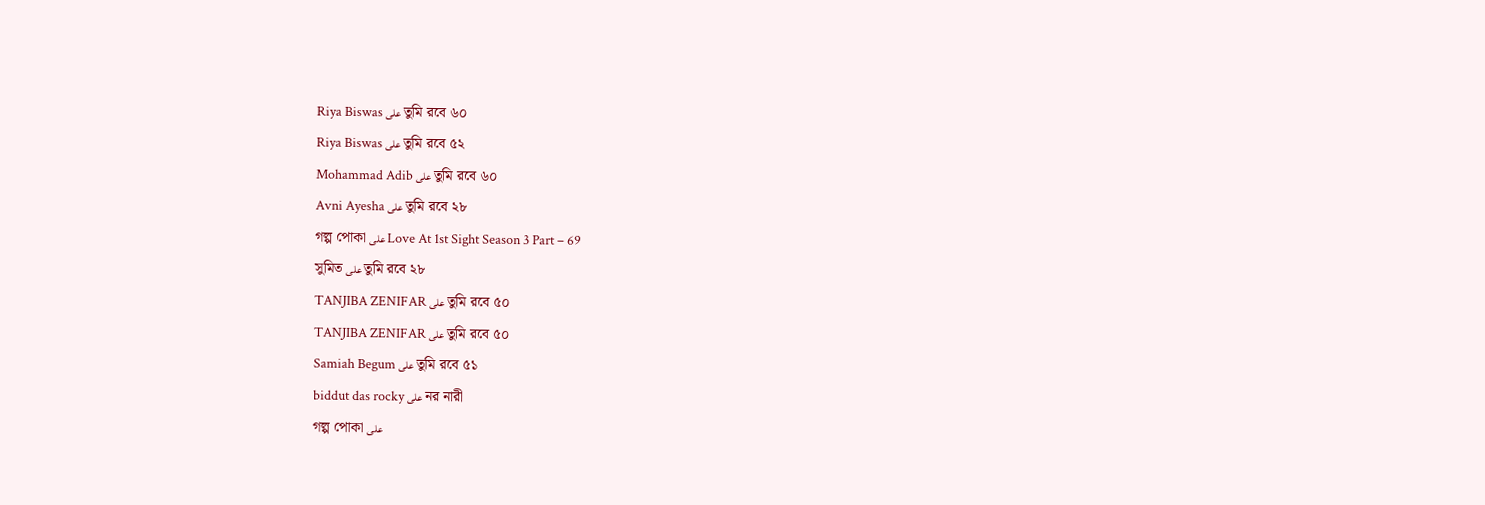Riya Biswas على তুমি রবে ৬০
Riya Biswas على তুমি রবে ৫২
Mohammad Adib على তুমি রবে ৬০
Avni Ayesha على তুমি রবে ২৮
গল্প পোকা على Love At 1st Sight Season 3 Part – 69
সুমিত على তুমি রবে ২৮
TANJIBA ZENIFAR على তুমি রবে ৫০
TANJIBA ZENIFAR على তুমি রবে ৫০
Samiah Begum على তুমি রবে ৫১
biddut das rocky على নর নারী
গল্প পোকা على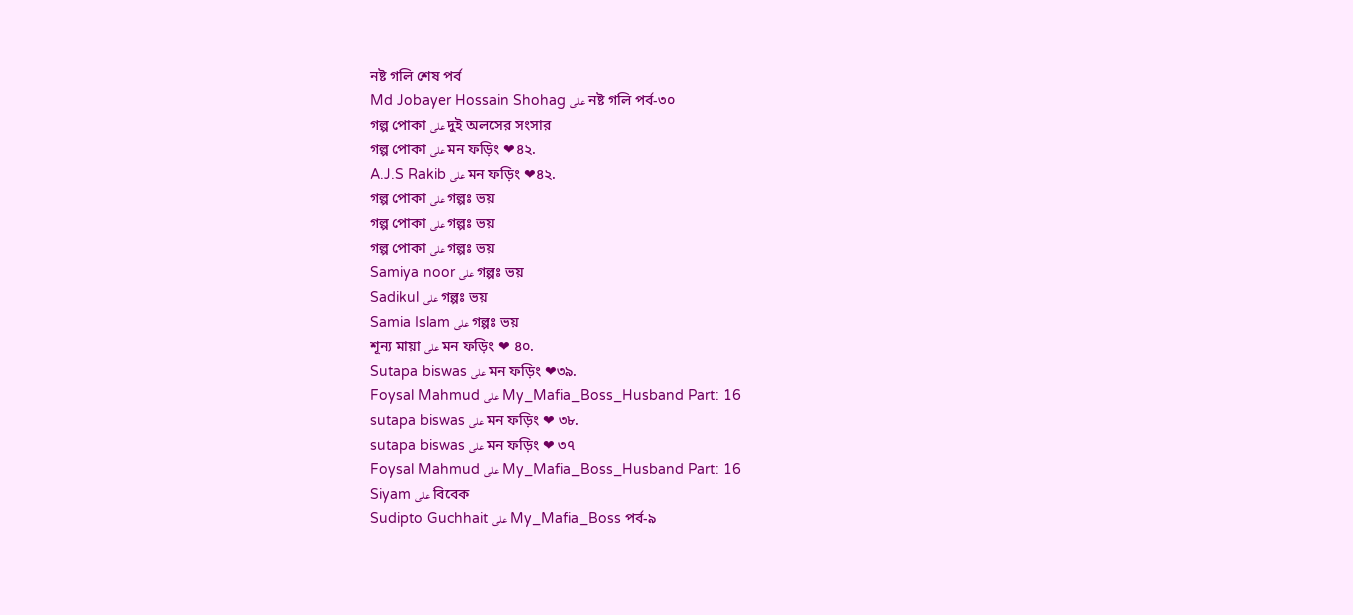নষ্ট গলি শেষ পর্ব
Md Jobayer Hossain Shohag على নষ্ট গলি পর্ব-৩০
গল্প পোকা على দুই অলসের সংসার
গল্প পোকা على মন ফড়িং ❤৪২.
A.J.S Rakib على মন ফড়িং ❤৪২.
গল্প পোকা على গল্পঃ ভয়
গল্প পোকা على গল্পঃ ভয়
গল্প পোকা على গল্পঃ ভয়
Samiya noor على গল্পঃ ভয়
Sadikul على গল্পঃ ভয়
Samia Islam على গল্পঃ ভয়
শূন্য মায়া على মন ফড়িং ❤ ৪০.
Sutapa biswas على মন ফড়িং ❤৩৯.
Foysal Mahmud على My_Mafia_Boss_Husband Part: 16
sutapa biswas على মন ফড়িং ❤ ৩৮.
sutapa biswas على মন ফড়িং ❤ ৩৭
Foysal Mahmud على My_Mafia_Boss_Husband Part: 16
Siyam على বিবেক
Sudipto Guchhait على My_Mafia_Boss পর্ব-৯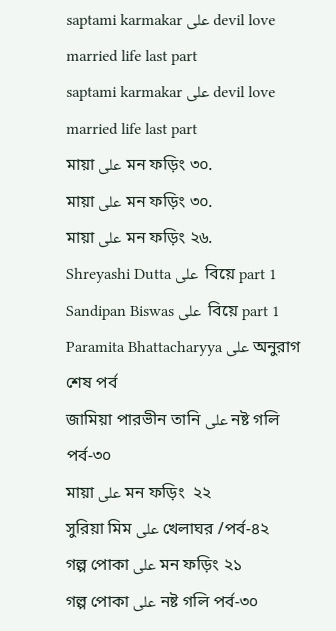saptami karmakar على devil love married life last part
saptami karmakar على devil love married life last part
মায়া على মন ফড়িং ৩০.
মায়া على মন ফড়িং ৩০.
মায়া على মন ফড়িং ২৬.
Shreyashi Dutta على  বিয়ে part 1
Sandipan Biswas على  বিয়ে part 1
Paramita Bhattacharyya على অনুরাগ শেষ পর্ব
জামিয়া পারভীন তানি على নষ্ট গলি পর্ব-৩০
মায়া على মন ফড়িং  ২২
সুরিয়া মিম على খেলাঘর /পর্ব-৪২
গল্প পোকা على মন ফড়িং ২১
গল্প পোকা على নষ্ট গলি পর্ব-৩০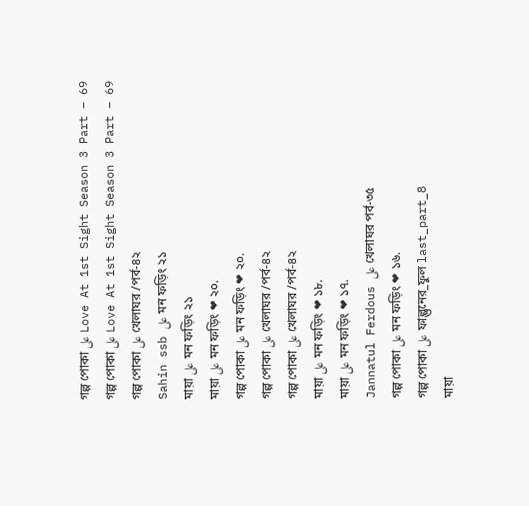গল্প পোকা على Love At 1st Sight Season 3 Part – 69
গল্প পোকা على Love At 1st Sight Season 3 Part – 69
গল্প পোকা على খেলাঘর /পর্ব-৪২
Sahin ssb على মন ফড়িং ২১
মায়া على মন ফড়িং ২১
মায়া على মন ফড়িং ❤ ২০.
গল্প পোকা على মন ফড়িং ❤ ২০.
গল্প পোকা على খেলাঘর /পর্ব-৪২
গল্প পোকা على খেলাঘর /পর্ব-৪২
মায়া على মন ফড়িং ❤ ১৮.
মায়া على মন ফড়িং ❤ ১৭.
Jannatul Ferdous على খেলাঘর পর্ব-৩৫
গল্প পোকা على মন ফড়িং ❤ ১৬.
গল্প পোকা على ফাল্গুনের_ফুল last_part_8
মায়া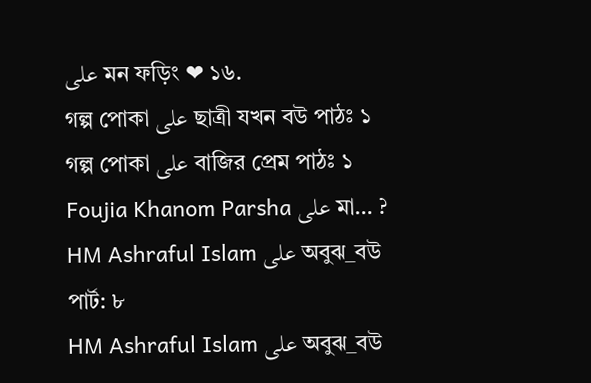على মন ফড়িং ❤ ১৬.
গল্প পোকা على ছাত্রী যখন বউ পাঠঃ ১
গল্প পোকা على বাজির প্রেম পাঠঃ ১
Foujia Khanom Parsha على মা… ?
HM Ashraful Islam على অবুঝ_বউ পার্ট: ৮
HM Ashraful Islam على অবুঝ_বউ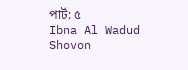পার্ট: ৫
Ibna Al Wadud Shovon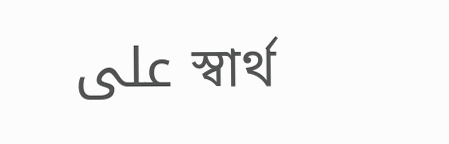على স্বার্থ